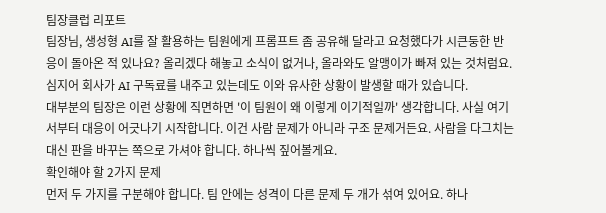팀장클럽 리포트
팀장님, 생성형 AI를 잘 활용하는 팀원에게 프롬프트 좀 공유해 달라고 요청했다가 시큰둥한 반응이 돌아온 적 있나요? 올리겠다 해놓고 소식이 없거나, 올라와도 알맹이가 빠져 있는 것처럼요. 심지어 회사가 AI 구독료를 내주고 있는데도 이와 유사한 상황이 발생할 때가 있습니다.
대부분의 팀장은 이런 상황에 직면하면 '이 팀원이 왜 이렇게 이기적일까' 생각합니다. 사실 여기서부터 대응이 어긋나기 시작합니다. 이건 사람 문제가 아니라 구조 문제거든요. 사람을 다그치는 대신 판을 바꾸는 쪽으로 가셔야 합니다. 하나씩 짚어볼게요.
확인해야 할 2가지 문제
먼저 두 가지를 구분해야 합니다. 팀 안에는 성격이 다른 문제 두 개가 섞여 있어요. 하나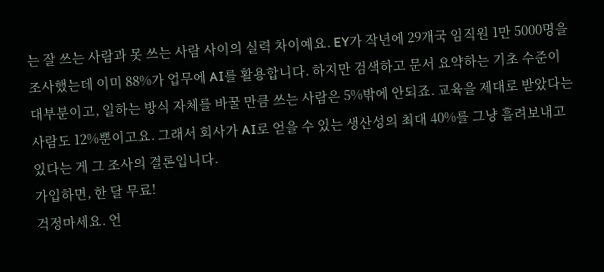는 잘 쓰는 사람과 못 쓰는 사람 사이의 실력 차이예요. EY가 작년에 29개국 임직원 1만 5000명을 조사했는데 이미 88%가 업무에 AI를 활용합니다. 하지만 검색하고 문서 요약하는 기초 수준이 대부분이고, 일하는 방식 자체를 바꿀 만큼 쓰는 사람은 5%밖에 안되죠. 교육을 제대로 받았다는 사람도 12%뿐이고요. 그래서 회사가 AI로 얻을 수 있는 생산성의 최대 40%를 그냥 흘려보내고 있다는 게 그 조사의 결론입니다.
가입하면, 한 달 무료!
걱정마세요. 언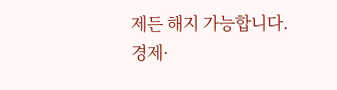제든 해지 가능합니다.
경제·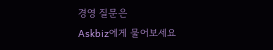경영 질문은
Askbiz에게 물어보세요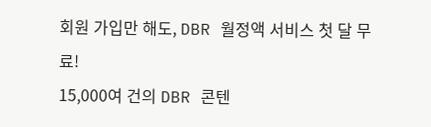회원 가입만 해도, DBR 월정액 서비스 첫 달 무료!
15,000여 건의 DBR 콘텐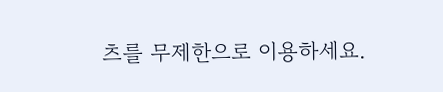츠를 무제한으로 이용하세요.